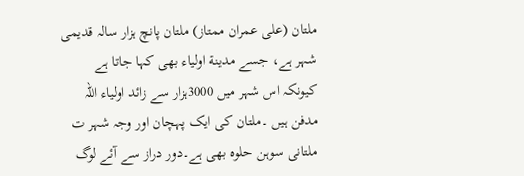ملتان (علی عمران ممتاز) ملتان پانچ ہزار سالہ قدیمی شہر ہے، جسے مدینة اولیاء بھی کہا جاتا ہے کیونکہ اس شہر میں 3000ہزار سے زائد اولیاء اللہ مدفن ہیں ۔ملتان کی ایک پہچان اور وجہ شہر ت ملتانی سوہن حلوہ بھی ہے۔دور دراز سے آئے لوگ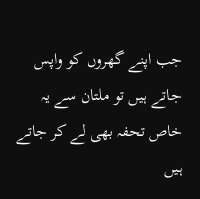جب اپنے گھروں کو واپس جاتے ہیں تو ملتان سے یہ خاص تحفہ بھی لے کر جاتے ہیں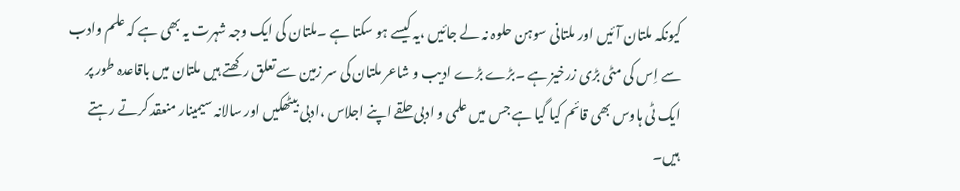کیونکہ ملتان آئیں اور ملتانی سوہن حلوہ نہ لے جائیں ،یہ کیسے ہو سکتا ہے ۔ملتان کی ایک وجہ شہرت یہ بھی ہے کہ علم وادب سے اِس کی مٹی بڑی زرخیز ہے ۔بڑے بڑے ادیب و شاعر ملتان کی سر زمین سے تعلق رکھتے ہیں ملتان میں باقاعدہ طور پر ایک ٹی ہاوس بھی قائم کیا گیا ہے جس میں علمی و ادبی حلقے اپنے اجلاس ،ادبی بیٹھکیں اور سالانہ سیمینار منعقد کرتے رہتے ہیں۔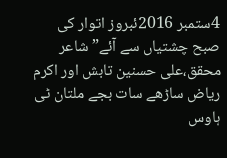4ستمبر 2016ئبروز اتوار کی صبح چشتیاں سے آئے”شاعر محقق،علی حسنین تابش اور اکرم ریاض ساڑھے سات بجے ملتان ٹی ہاوس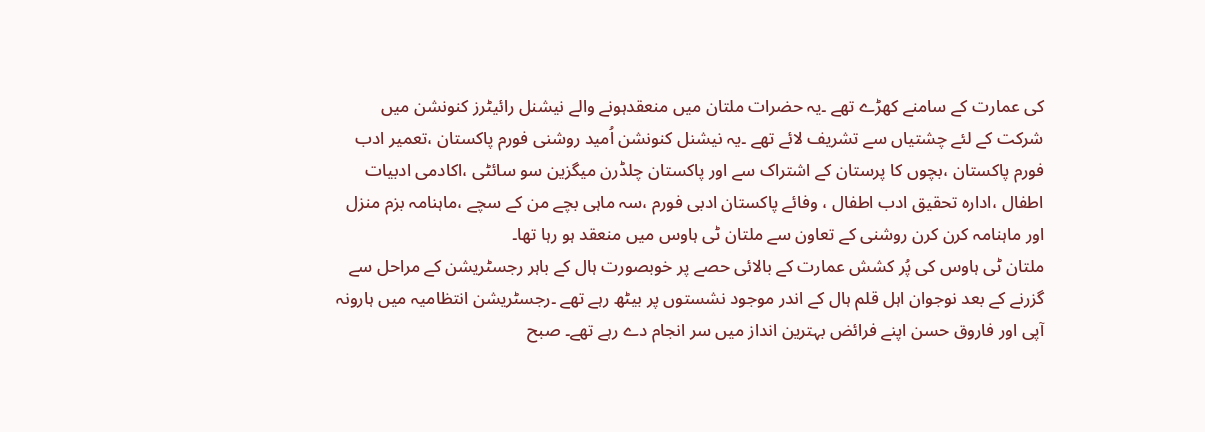کی عمارت کے سامنے کھڑے تھے ۔یہ حضرات ملتان میں منعقدہونے والے نیشنل رائیٹرز کنونشن میں شرکت کے لئے چشتیاں سے تشریف لائے تھے ۔یہ نیشنل کنونشن اُمید روشنی فورم پاکستان ،تعمیر ادب فورم پاکستان ،بچوں کا پرستان کے اشتراک سے اور پاکستان چلڈرن میگزین سو سائٹی ،اکادمی ادبیات اطفال ،ادارہ تحقیق ادب اطفال ، وفائے پاکستان ادبی فورم ،سہ ماہی بچے من کے سچے ،ماہنامہ بزم منزل اور ماہنامہ کرن کرن روشنی کے تعاون سے ملتان ٹی ہاوس میں منعقد ہو رہا تھا۔
ملتان ٹی ہاوس کی پُر کشش عمارت کے بالائی حصے پر خوبصورت ہال کے باہر رجسٹریشن کے مراحل سے گزرنے کے بعد نوجوان اہل قلم ہال کے اندر موجود نشستوں پر بیٹھ رہے تھے ۔رجسٹریشن انتظامیہ میں ہارونہ آپی اور فاروق حسن اپنے فرائض بہترین انداز میں سر انجام دے رہے تھے۔ صبح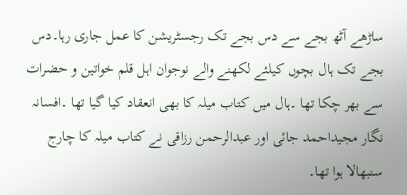ساڑھے آٹھ بجے سے دس بجے تک رجسٹریشن کا عمل جاری رہا۔دس بجے تک ہال بچوں کیلئے لکھنے والے نوجوان اہل قلم خواتین و حضرات سے بھر چکا تھا ۔ہال میں کتاب میلہ کا بھی انعقاد کیا گیا تھا ۔افسانہ نگار مجیداحمد جائی اور عبدالرحمن رزاقی نے کتاب میلہ کا چارج سنبھالا ہوا تھا۔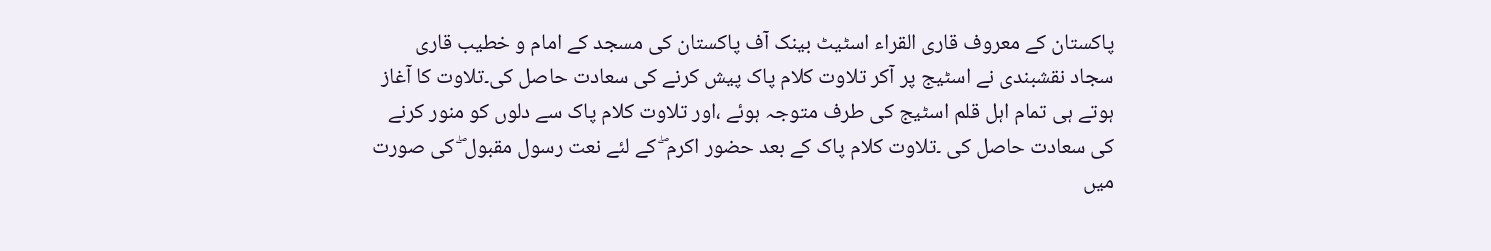پاکستان کے معروف قاری القراء اسٹیٹ بینک آف پاکستان کی مسجد کے امام و خطیب قاری سجاد نقشبندی نے اسٹیج پر آکر تلاوت کلام پاک پیش کرنے کی سعادت حاصل کی۔تلاوت کا آغاز ہوتے ہی تمام اہل قلم اسٹیج کی طرف متوجہ ہوئے ،اور تلاوت کلام پاک سے دلوں کو منور کرنے کی سعادت حاصل کی ۔تلاوت کلام پاک کے بعد حضور اکرم ۖ کے لئے نعت رسول مقبول ۖ کی صورت میں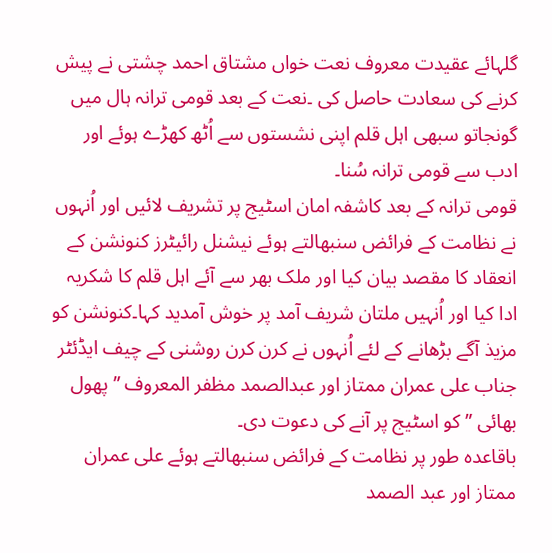گلہائے عقیدت معروف نعت خواں مشتاق احمد چشتی نے پیش کرنے کی سعادت حاصل کی ۔نعت کے بعد قومی ترانہ ہال میں گونجاتو سبھی اہل قلم اپنی نشستوں سے اُٹھ کھڑے ہوئے اور ادب سے قومی ترانہ سُنا۔
قومی ترانہ کے بعد کاشفہ امان اسٹیج پر تشریف لائیں اور اُنہوں نے نظامت کے فرائض سنبھالتے ہوئے نیشنل رائیٹرز کنونشن کے انعقاد کا مقصد بیان کیا اور ملک بھر سے آئے اہل قلم کا شکریہ ادا کیا اور اُنہیں ملتان شریف آمد پر خوش آمدید کہا۔کنونشن کو مزیذ آگے بڑھانے کے لئے اُنہوں نے کرن کرن روشنی کے چیف ایڈئٹر جناب علی عمران ممتاز اور عبدالصمد مظفر المعروف ”پھول بھائی ”کو اسٹیج پر آنے کی دعوت دی۔
باقاعدہ طور پر نظامت کے فرائض سنبھالتے ہوئے علی عمران ممتاز اور عبد الصمد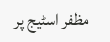مظفر اسٹیج پر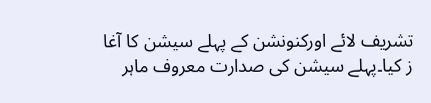تشریف لائے اورکنونشن کے پہلے سیشن کا آغا ز کیا۔پہلے سیشن کی صدارت معروف ماہر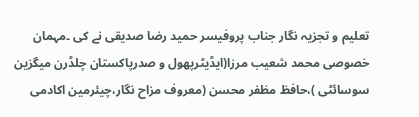تعلیم و تجزیہ نگار جناب پروفیسر حمید رضا صدیقی نے کی ۔مہمان خصوصی محمد شعیب مرزا(ایڈیٹرپھول و صدرپاکستان چلڈرن میگزین سوسائٹی )،حافظ مظفر محسن (معروف مزاح نگار،چیئرمین اکادمی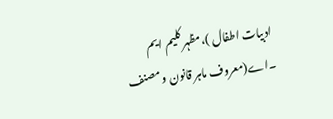ادبیات اطفال )،مظہر کلیم ایم ۔اے(معروف ماہر قانون و مصنف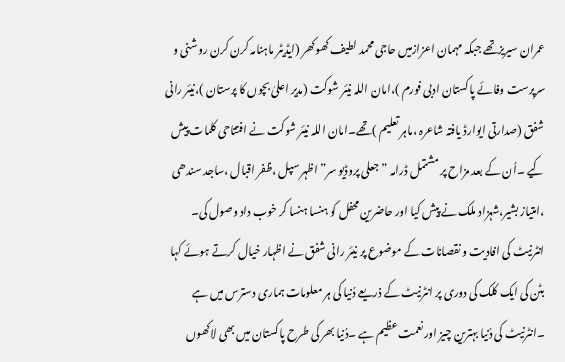عمران سیریزتھے جبکہ مہمان اعزازمیں حاجی محمد لطیف کھوکھر (ایڈیٹر ماہنامہ کرن کرن روشنی و سرپرست وفائے پاکستان ادبی فورم )،امان اللہ نیئر شوکت (مدیر اعلیٰ بچوں کا پرستان )،نیئر رانی شفق (صدارتی ایوارڈ یافتہ شاعرہ ،ماہر تعلیم )تھے۔امان اللہ نیئر شوکت نے افتتاحی کلمات پیش کیے ۔اُن کے بعد مزاح پر مشتمل ڈرامہ ”جعلی پروڈیو سر” اظہر سپل ،ظفر اقبال ،ساجد سندھی ،امتیاز بشیر،شہزاد ملک نے پیش کیا اور حاضرین محفل کو ہنسا ہنسا کر خوب داد وصول کی۔
انٹرنیٹ کی افادیت و نقصانات کے موضوع پر نیئر رانی شفق نے اظہار خیال کرتے ہوئے کہا بٹن کی ایک کلک کی دوری پر انٹرنیٹ کے ذریعے دُنیا کی ہر معلومات ہماری دسترس میں ہے ۔انٹرنیٹ کی دُنیا بہترین چیز اور نعمت عظیم ہے ۔دُنیا بھر کی طرح پاکستان میں بھی لاکھوں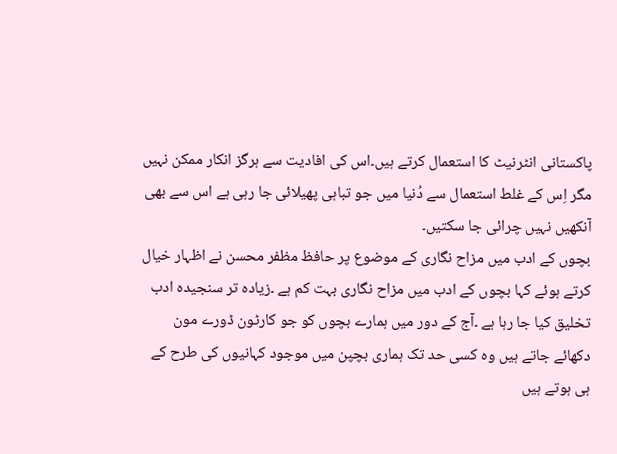پاکستانی انٹرنیٹ کا استعمال کرتے ہیں۔اس کی افادیت سے ہرگز انکار ممکن نہیں مگر اِس کے غلط استعمال سے دُنیا میں جو تباہی پھیلائی جا رہی ہے اس سے بھی آنکھیں نہیں چرائی جا سکتیں۔
بچوں کے ادب میں مزاح نگاری کے موضوع پر حافظ مظفر محسن نے اظہار خیال کرتے ہوئے کہا بچوں کے ادب میں مزاح نگاری بہت کم ہے ۔زیادہ تر سنجیدہ ادب تخلیق کیا جا رہا ہے ۔آج کے دور میں ہمارے بچوں کو جو کارٹون ڈورے مون دکھائے جاتے ہیں وہ کسی حد تک ہماری بچپن میں موجود کہانیوں کی طرح کے ہی ہوتے ہیں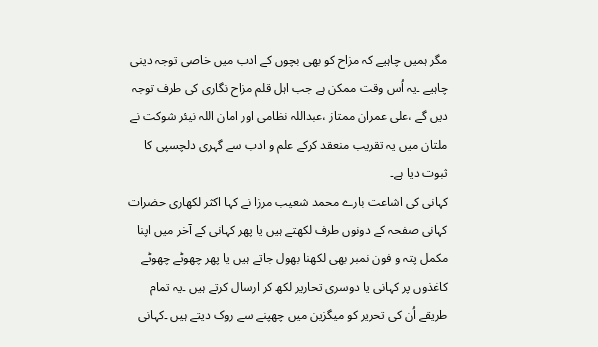مگر ہمیں چاہیے کہ مزاح کو بھی بچوں کے ادب میں خاصی توجہ دینی چاہیے ۔یہ اُس وقت ممکن ہے جب اہل قلم مزاح نگاری کی طرف توجہ دیں گے ،علی عمران ممتاز ،عبداللہ نظامی اور امان اللہ نیئر شوکت نے ملتان میں یہ تقریب منعقد کرکے علم و ادب سے گہری دلچسپی کا ثبوت دیا ہے۔
کہانی کی اشاعت بارے محمد شعیب مرزا نے کہا اکثر لکھاری حضرات کہانی صفحہ کے دونوں طرف لکھتے ہیں یا پھر کہانی کے آخر میں اپنا مکمل پتہ و فون نمبر بھی لکھنا بھول جاتے ہیں یا پھر چھوٹے چھوٹے کاغذوں پر کہانی یا دوسری تحاریر لکھ کر ارسال کرتے ہیں ۔یہ تمام طریقے اُن کی تحریر کو میگزین میں چھپنے سے روک دیتے ہیں ۔کہانی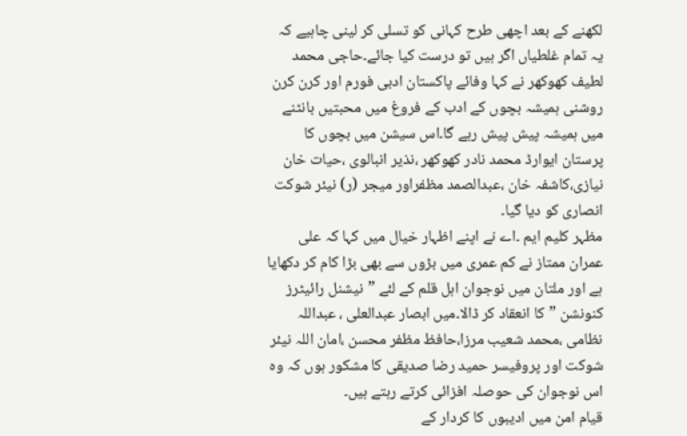لکھنے کے بعد اچھی طرح کہانی کو تسلی کر لینی چاہیے کہ یہ تمام غلطیاں اگر ہیں تو درست کیا جائے۔حاجی محمد لطیف کھوکھر نے کہا وفائے پاکستان ادبی فورم اور کرن کرن روشنی ہمیشہ بچوں کے ادب کے فروغ میں محبتیں بانٹنے میں ہمیشہ پیش پیش رہے گا۔اس سیشن میں بچوں کا پرستان ایوارڈ محمد نادر کھوکھر ،نذیر انبالوی ،حیات خان نیازی،کاشفہ خان ،عبدالصمد مظفراور میجر (ر) نیئر شوکت انصاری کو دیا گیا۔
مظہر کلیم ایم ۔اے نے اپنے اظہار خیال میں کہا کہ علی عمران ممتاز نے کم عمری میں بڑوں سے بھی بڑا کام کر دکھایا ہے اور ملتان میں نوجوان اہل قلم کے لئے ”نیشنل رائیٹرز کنونشن ”کا انعقاد کر ڈالا۔میں ابصار عبدالعلی ، عبداللہ نظامی ،محمد شعیب مرزا،حافظ مظفر محسن ،امان اللہ نیئر شوکت اور پروفیسر حمید رضا صدیقی کا مشکور ہوں کہ وہ اس نوجوان کی حوصلہ افزائی کرتے رہتے ہیں۔
قیام امن میں ادیبوں کا کردار کے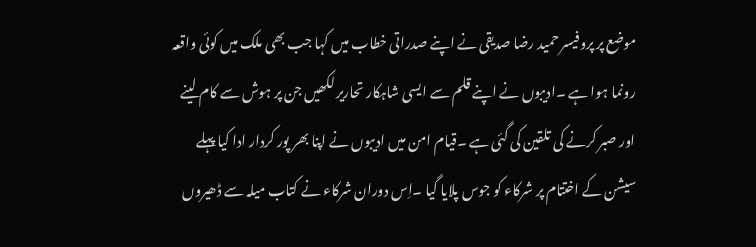موضع پر پروفیسر حمید رضا صدیقی نے اپنے صدراتی خطاب میں کہا جب بھی ملک میں کوئی واقعہ رونما ہوا ہے ۔ادیبوں نے اپنے قلم سے ایسی شاہکار تحاریر لکھیں جن پر ہوش سے کام لینے اور صبر کرنے کی تلقین کی گئی ہے ۔قیام امن میں ادیبوں نے اپنا بھر پور کردار ادا کیا پہلے سیشن کے اختتام پر شرکاء کو جوس پلایا گیا ۔اِس دوران شرکاء نے کتاب میلہ سے ڈھیروں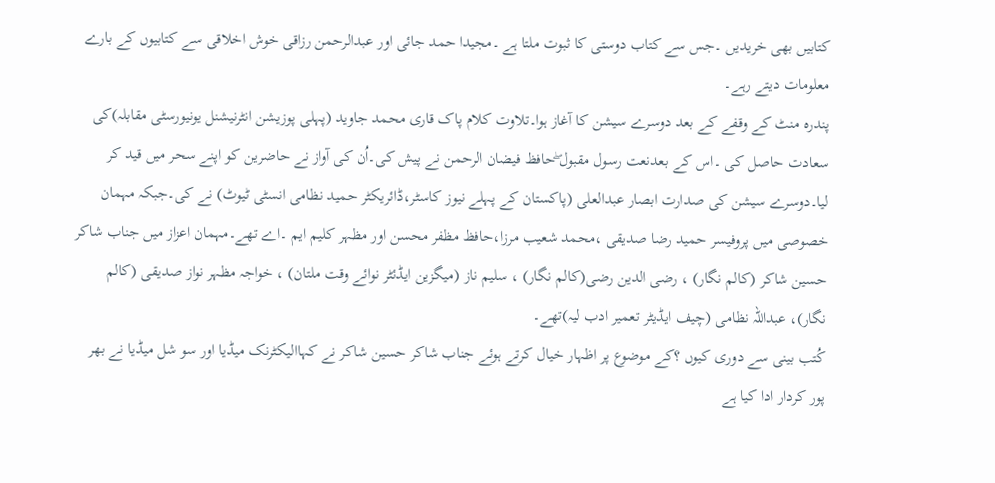کتابیں بھی خریدیں ۔جس سے کتاب دوستی کا ثبوت ملتا ہے ۔مجیدا حمد جائی اور عبدالرحمن رزاقی خوش اخلاقی سے کتابیوں کے بارے معلومات دیتے رہے۔
پندرہ منٹ کے وقفے کے بعد دوسرے سیشن کا آغاز ہوا۔تلاوت کلام پاک قاری محمد جاوید (پہلی پوزیشن انٹرنیشنل یونیورسٹی مقابلہ)کی سعادت حاصل کی ۔اس کے بعدنعت رسول مقبول ۖحافظ فیضان الرحمن نے پیش کی۔اُن کی آواز نے حاضرین کو اپنے سحر میں قید کر لیا۔دوسرے سیشن کی صدارت ابصار عبدالعلی (پاکستان کے پہلے نیوز کاسٹر،ڈائریکٹر حمید نظامی انسٹی ٹیوٹ) نے کی۔جبکہ مہمان خصوصی میں پروفیسر حمید رضا صدیقی ،محمد شعیب مرزا،حافظ مظفر محسن اور مظہر کلیم ایم ۔اے تھے۔مہمان اعزاز میں جناب شاکر حسین شاکر (کالم نگار) ، رضی الدین رضی(کالم نگار) ، سلیم ناز (میگزین ایڈئٹر نوائے وقت ملتان) ، خواجہ مظہر نواز صدیقی (کالم نگار)، عبداللہ نظامی (چیف ایڈیٹر تعمیر ادب لیہ)تھے۔
کُتب بینی سے دوری کیوں ؟کے موضوع پر اظہار خیال کرتے ہوئے جناب شاکر حسین شاکر نے کہاالیکٹرنک میڈیا اور سو شل میڈیا نے بھر پور کردار ادا کیا ہے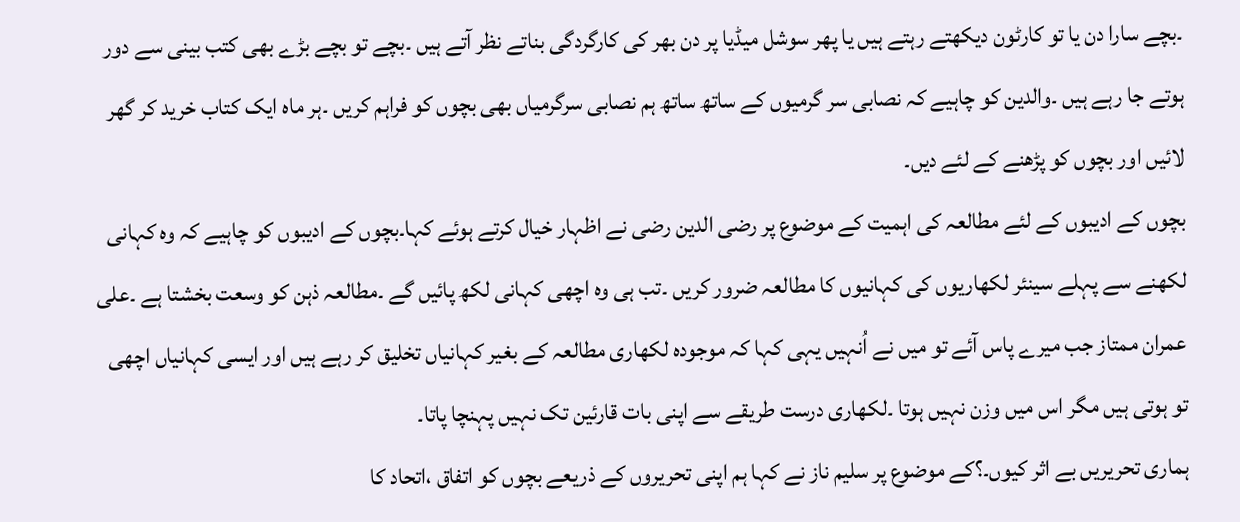۔بچے سارا دن یا تو کارٹون دیکھتے رہتے ہیں یا پھر سوشل میڈیا پر دن بھر کی کارگردگی بناتے نظر آتے ہیں ۔بچے تو بچے بڑے بھی کتب بینی سے دور ہوتے جا رہے ہیں ۔والدین کو چاہیے کہ نصابی سر گرمیوں کے ساتھ ساتھ ہم نصابی سرگرمیاں بھی بچوں کو فراہم کریں ۔ہر ماہ ایک کتاب خرید کر گھر لائیں اور بچوں کو پڑھنے کے لئے دیں۔
بچوں کے ادیبوں کے لئے مطالعہ کی اہمیت کے موضوع پر رضی الدین رضی نے اظہار خیال کرتے ہوئے کہا۔بچوں کے ادیبوں کو چاہیے کہ وہ کہانی لکھنے سے پہلے سینئر لکھاریوں کی کہانیوں کا مطالعہ ضرور کریں ۔تب ہی وہ اچھی کہانی لکھ پائیں گے ۔مطالعہ ذہن کو وسعت بخشتا ہے ۔علی عمران ممتاز جب میرے پاس آئے تو میں نے اُنہیں یہی کہا کہ موجودہ لکھاری مطالعہ کے بغیر کہانیاں تخلیق کر رہے ہیں اور ایسی کہانیاں اچھی تو ہوتی ہیں مگر اس میں وزن نہیں ہوتا ۔لکھاری درست طریقے سے اپنی بات قارئین تک نہیں پہنچا پاتا۔
ہماری تحریریں بے اثر کیوں۔؟کے موضوع پر سلیم ناز نے کہا ہم اپنی تحریروں کے ذریعے بچوں کو اتفاق ،اتحاد کا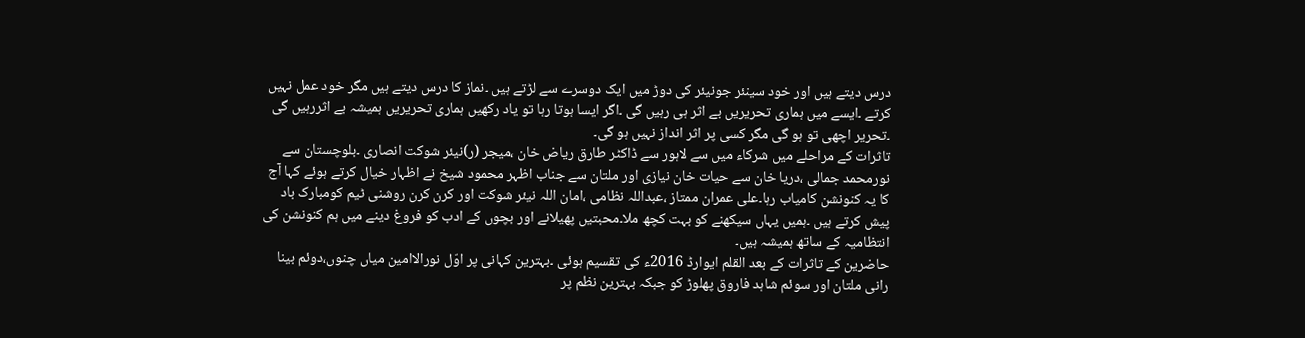درس دیتے ہیں اور خود سینئر جونیئر کی دوڑ میں ایک دوسرے سے لڑتے ہیں ۔نماز کا درس دیتے ہیں مگر خود عمل نہیں کرتے ۔ایسے میں ہماری تحریریں بے اثر ہی رہیں گی ۔اگر ایسا ہوتا رہا تو یاد رکھیں ہماری تحریریں ہمیشہ بے اثررہیں گی ۔تحریر اچھی تو ہو گی مگر کسی پر اثر انداز نہیں ہو گی۔
تاثرات کے مراحلے میں شرکاء میں سے لاہور سے ڈاکٹر طارق ریاض خان ،میجر (ر)نیئر شوکت انصاری ۔بلوچستان سے نورمحمد جمالی ،دریا خان سے حیات خان نیازی اور ملتان سے جناب اظہر محمود شیخ نے اظہار خیال کرتے ہوئے کہا آج کا یہ کنونشن کامیاب رہا۔علی عمران ممتاز ،عبداللہ نظامی ،امان اللہ نیئر شوکت اور کرن کرن روشنی ٹیم کومبارک باد پیش کرتے ہیں ۔ہمیں یہاں سیکھنے کو بہت کچھ ملا۔محبتیں پھیلانے اور بچوں کے ادب کو فروغ دینے میں ہم کنونشن کی انتظامیہ کے ساتھ ہمیشہ ہیں۔
حاضرین کے تاثرات کے بعد القلم ایوارڈ 2016ء کی تقسیم ہوئی ۔بہترین کہانی پر اوّل نورالاامین میاں چنوں،دوئم بینا رانی ملتان اور سوئم شاہد فاروق پھلوڑ کو جبکہ بہترین نظم پر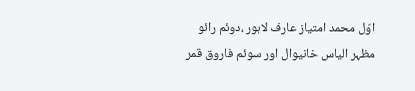اوّل محمد امتیاز عارف لاہور ،دوئم رائو مظہر الیاس خانیوال اور سوئم فاروق قمر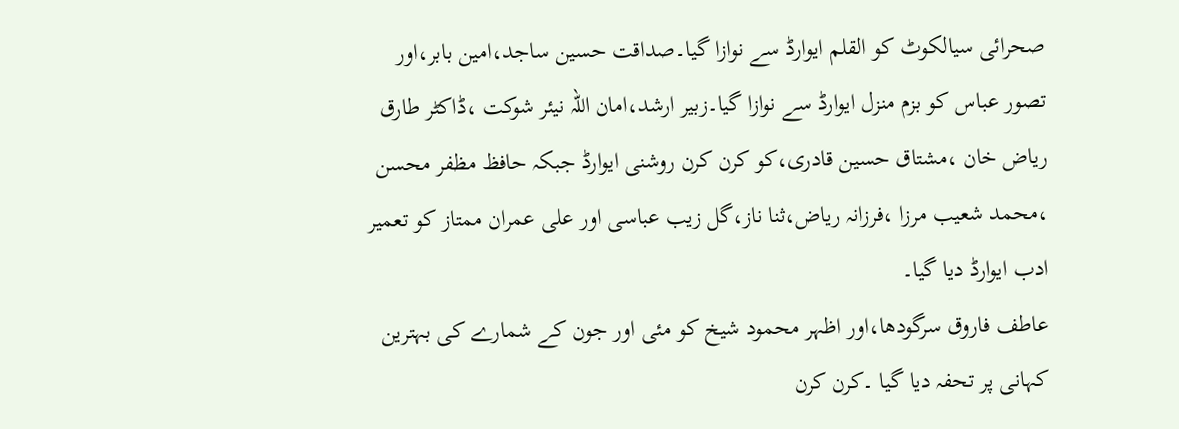صحرائی سیالکوٹ کو القلم ایوارڈ سے نوازا گیا۔صداقت حسین ساجد،امین بابر،اور تصور عباس کو بزم منزل ایوارڈ سے نوازا گیا۔زبیر ارشد،امان اللہ نیئر شوکت ،ڈاکٹر طارق ریاض خان ،مشتاق حسین قادری،کو کرن کرن روشنی ایوارڈ جبکہ حافظ مظفر محسن ،محمد شعیب مرزا ،فرزانہ ریاض،ثنا ناز،گل زیب عباسی اور علی عمران ممتاز کو تعمیر ادب ایوارڈ دیا گیا۔
عاطف فاروق سرگودھا،اور اظہر محمود شیخ کو مئی اور جون کے شمارے کی بہترین کہانی پر تحفہ دیا گیا ۔کرن کرن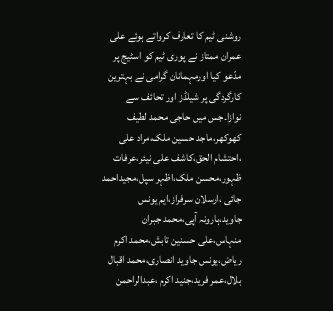روشنی ٹیم کا تعارف کرواتے ہوئے علی عمران ممتاز نے پوری ٹیم کو اسٹیج پر مدّعو کیا اورمہمانان گرامی نے بہترین کارگردگی پر شیلڈز اور تحائف سے نوازا۔جس میں حاجی محمد لطیف کھوکھر،ماجد حسین ملک،مراد علی ،احتشام الحق،کاشف علی نیئر،عرفات ظہور،محسن ملک،اظہر سپل،مجیداحمد جائی ،ارسلان سرفراز،ایم یونس جاوید،ہارونہ آپی،محمد جبران منہاس،علی حسنین تابش،محمد اکرم ریاض،یونس جاوید انصاری،محمد اقبال بلال،عمر فرید،جنید اکرم ،عبدالراحمن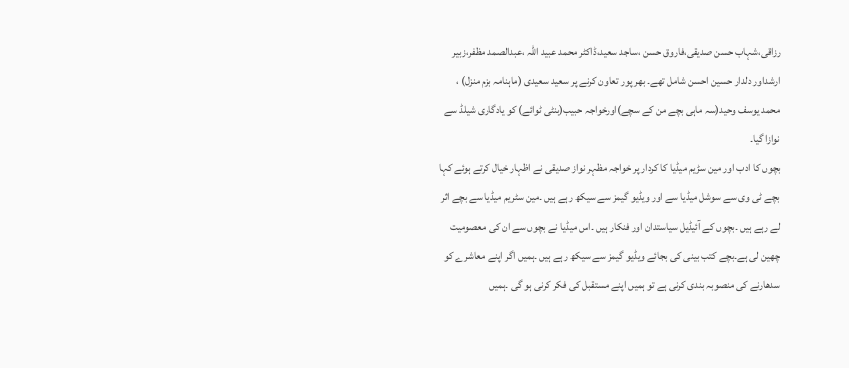رزاقی،شہاب حسن صدیقی،فاروق حسن ،ساجد سعید،ڈاکٹر محمد عبید اللہ ،عبدالصمد مظفر،زبیر ارشداور دلدار حسین احسن شامل تھے۔ بھر پور تعاون کرنے پر سعید سعیدی (ماہنامہ بزم منزل) ، محمد یوسف وحید(سہ ماہی بچے من کے سچے)اورخواجہ حبیب(بنٹی ٹوائے) کو یادگاری شیلڈ سے نوازا گیا۔
بچوں کا ادب اور مین سڑیم میڈیا کا کردار پر خواجہ مظہر نواز صدیقی نے اظہار خیال کرتے ہوئے کہا بچے ٹی وی سے سوشل میڈیا سے اور ویڈیو گیمز سے سیکھ رہے ہیں ۔مین سٹریم میڈیا سے بچے اثر لے رہے ہیں ۔بچوں کے آئیڈیل سیاستدان اور فنکار ہیں ۔اس میڈیا نے بچوں سے ان کی معصومیت چھین لی ہے۔بچے کتب بینی کی بجائے ویڈیو گیمز سے سیکھ رہے ہیں ۔ہمیں اگر اپنے معاشرے کو سدھارنے کی منصوبہ بندی کرنی ہے تو ہمیں اپنے مستقبل کی فکر کرنی ہو گی ۔ہمیں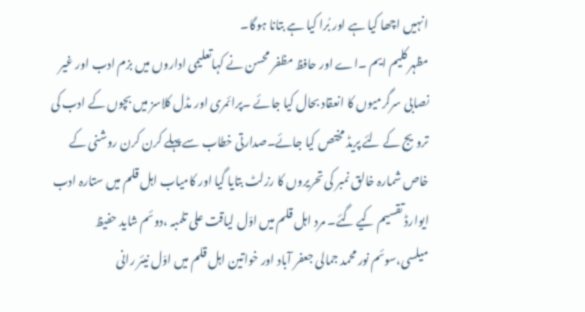انہیں اچھا کیا ہے اور بُرا کیا ہے بتانا ہوگا۔
مظہر کلیم ایم ۔اے اور حافظ مظفر محسن نے کہاتعلیمی اداروں میں بزم ادب اور غیر نصابی سرگرمیوں کا انعقاد بحال کیا جائے ۔پرائمری اور مڈل کلاسز میں بچوں کے ادب کی ترویج کے لئے پریڈ مختص کیا جائے۔صدارتی خطاب سے پہلے کرن کرن روشنی کے خاص شمارہ خالق نمبر کی تحریروں کا رزلٹ بتایا گیا اور کامیاب اہل قلم میں ستارہ ادب ایوارڈ تقسیم کیے گئے۔ مرد اہل قلم میں اوّل لیاقت علی تلمبہ ،دوئم شاید حفیظ میلسی،سوئم نور محمد جمالی جعفر آباد اور خواتین اہل قلم میں اوّل نیئر رانی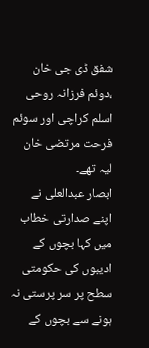شفق ڈی جی خان ،دوئم فرزانہ روحی اسلم کراچی اور سوئم فرحت مرتضی خان لیہ تھے۔
ابصار عبدالعلی نے اپنے صدارتی خطاب میں کہا بچوں کے ادیبوں کی حکومتی سطح پر سر پرستی نہ ہونے سے بچوں کے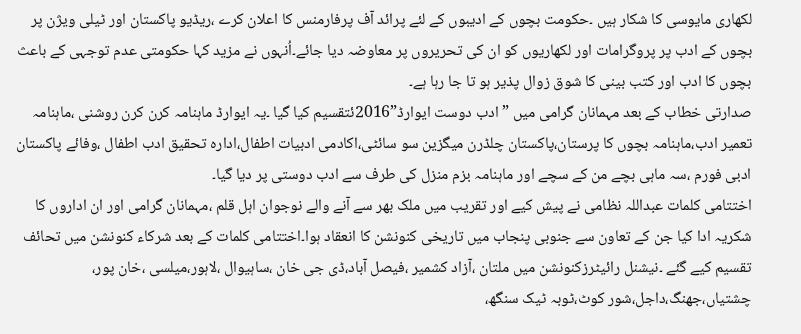لکھاری مایوسی کا شکار ہیں ۔حکومت بچوں کے ادیبوں کے لئے پرائد آف پرفارمنس کا اعلان کرے ،ریڈیو پاکستان اور ٹیلی ویژن پر بچوں کے ادب پر پروگرامات اور لکھاریوں کو ان کی تحریروں پر معاوضہ دیا جائے۔اُنہوں نے مزید کہا حکومتی عدم توجہی کے باعث بچوں کا ادب اور کتب بینی کا شوق زوال پذیر ہو تا جا رہا ہے۔
صدارتی خطاب کے بعد مہمانان گرامی میں ”ادب دوست ایوارڈ”2016ئتقسیم کیا گیا ۔یہ ایوارڈ ماہنامہ کرن کرن روشنی ،ماہنامہ تعمیر ادب،ماہنامہ بچوں کا پرستان،پاکستان چلڈرن میگزین سو سائٹی،اکادمی ادبیات اطفال،ادارہ تحقیق ادب اطفال ،وفائے پاکستان ادبی فورم ،سہ ماہی بچے من کے سچے اور ماہنامہ بزم منزل کی طرف سے ادب دوستی پر دیا گیا۔
اختتامی کلمات عبداللہ نظامی نے پیش کیے اور تقریب میں ملک بھر سے آنے والے نوجوان اہل قلم ،مہمانان گرامی اور ان اداروں کا شکریہ ادا کیا جن کے تعاون سے جنوبی پنجاب میں تاریخی کنونشن کا انعقاد ہوا۔اختتامی کلمات کے بعد شرکاء کنونشن میں تحائف تقسیم کیے گئے ۔نیشنل رائیٹرزکنونشن میں ملتان ،آزاد کشمیر ،فیصل آباد،ڈی جی خان ،ساہیوال ،لاہور،میلسی ،خان پور، چشتیاں،جھنگ،داجل،شور کوٹ،ٹوبہ ٹیک سنگھ،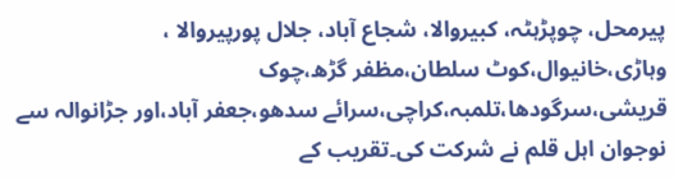پیرمحل، چوپڑہٹہ، کبیروالا، شجاع آباد، جلال پورپیروالا ، وہاڑی،خانیوال،کوٹ سلطان،مظفر گڑھ،چوک قریشی،سرگودھا،تلمبہ،کراچی،سرائے سدھو،جعفر آباد،اور جڑانوالہ سے نوجوان اہل قلم نے شرکت کی۔تقریب کے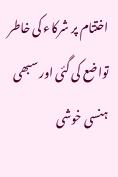اختتام پر شرکاء کی خاطر تواضع کی گئی اور سبھی ہنسی خوشی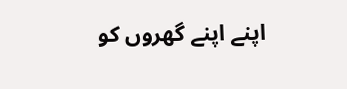اپنے اپنے گھروں کو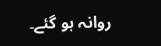روانہ ہو گئے۔